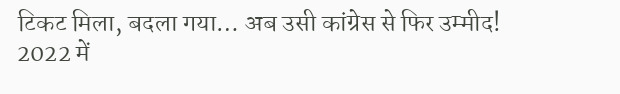टिकट मिला, बदला गया… अब उसी कांग्रेस से फिर उम्मीद!
2022 में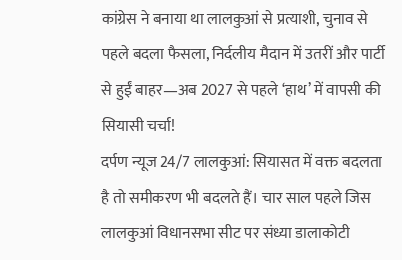कांग्रेस ने बनाया था लालकुआं से प्रत्याशी, चुनाव से पहले बदला फैसला, निर्दलीय मैदान में उतरीं और पार्टी से हुईं बाहर—अब 2027 से पहले ‘हाथ’ में वापसी की सियासी चर्चा!
दर्पण न्यूज 24/7 लालकुआं: सियासत में वक्त बदलता है तो समीकरण भी बदलते हैं। चार साल पहले जिस लालकुआं विधानसभा सीट पर संध्या डालाकोटी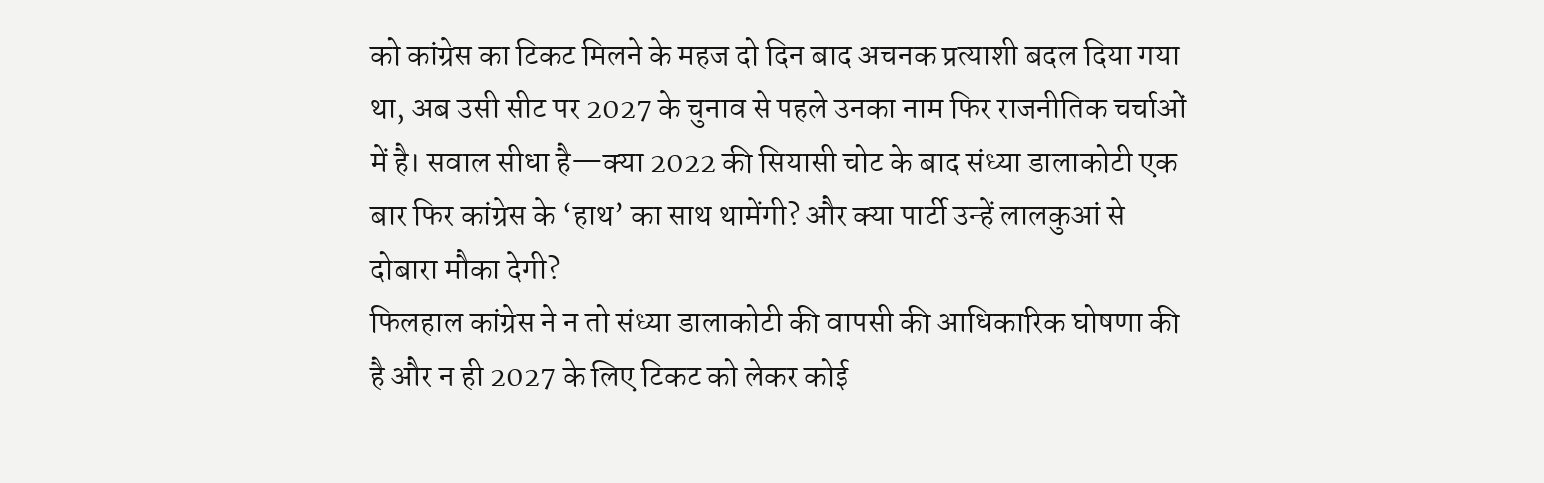को कांग्रेस का टिकट मिलने के महज दो दिन बाद अचनक प्रत्याशी बदल दिया गया था, अब उसी सीट पर 2027 के चुनाव से पहले उनका नाम फिर राजनीतिक चर्चाओं में है। सवाल सीधा है—क्या 2022 की सियासी चोट के बाद संध्या डालाकोटी एक बार फिर कांग्रेस के ‘हाथ’ का साथ थामेंगी? और क्या पार्टी उन्हें लालकुआं से दोबारा मौका देगी?
फिलहाल कांग्रेस ने न तो संध्या डालाकोटी की वापसी की आधिकारिक घोषणा की है और न ही 2027 के लिए टिकट को लेकर कोई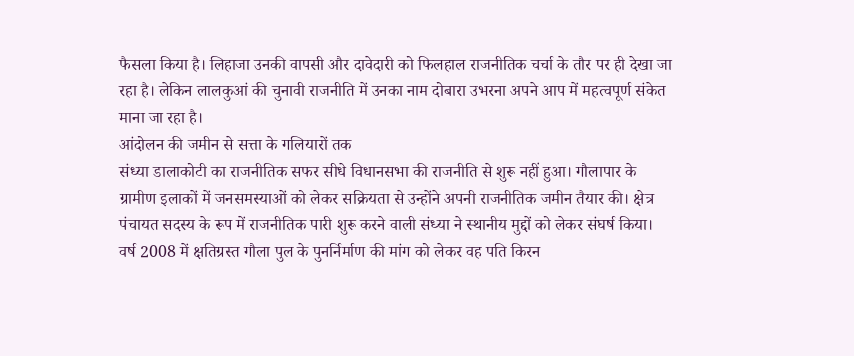फैसला किया है। लिहाजा उनकी वापसी और दावेदारी को फिलहाल राजनीतिक चर्चा के तौर पर ही देखा जा रहा है। लेकिन लालकुआं की चुनावी राजनीति में उनका नाम दोबारा उभरना अपने आप में महत्वपूर्ण संकेत माना जा रहा है।
आंदोलन की जमीन से सत्ता के गलियारों तक
संध्या डालाकोटी का राजनीतिक सफर सीधे विधानसभा की राजनीति से शुरू नहीं हुआ। गौलापार के ग्रामीण इलाकों में जनसमस्याओं को लेकर सक्रियता से उन्होंने अपनी राजनीतिक जमीन तैयार की। क्षेत्र पंचायत सदस्य के रूप में राजनीतिक पारी शुरू करने वाली संध्या ने स्थानीय मुद्दों को लेकर संघर्ष किया।
वर्ष 2008 में क्षतिग्रस्त गौला पुल के पुनर्निर्माण की मांग को लेकर वह पति किरन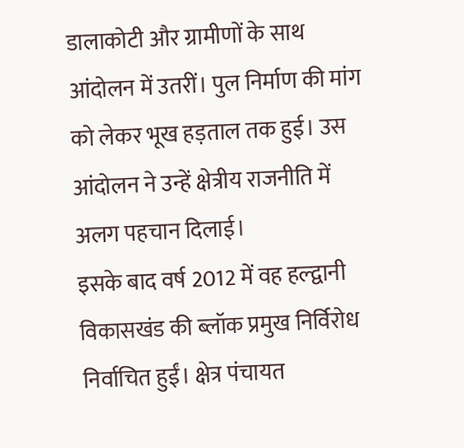डालाकोटी और ग्रामीणों के साथ आंदोलन में उतरीं। पुल निर्माण की मांग को लेकर भूख हड़ताल तक हुई। उस आंदोलन ने उन्हें क्षेत्रीय राजनीति में अलग पहचान दिलाई।
इसके बाद वर्ष 2012 में वह हल्द्वानी विकासखंड की ब्लॉक प्रमुख निर्विरोध निर्वाचित हुईं। क्षेत्र पंचायत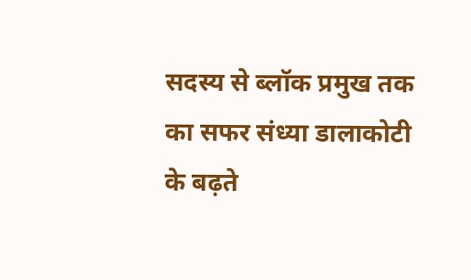सदस्य से ब्लॉक प्रमुख तक का सफर संध्या डालाकोटी के बढ़ते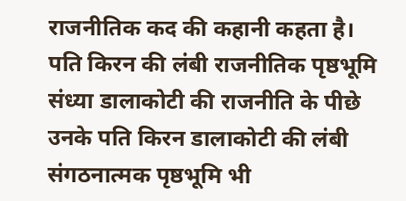राजनीतिक कद की कहानी कहता है।
पति किरन की लंबी राजनीतिक पृष्ठभूमि
संध्या डालाकोटी की राजनीति के पीछे उनके पति किरन डालाकोटी की लंबी संगठनात्मक पृष्ठभूमि भी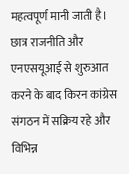महत्वपूर्ण मानी जाती है। छात्र राजनीति और एनएसयूआई से शुरुआत करने के बाद किरन कांग्रेस संगठन में सक्रिय रहे और विभिन्न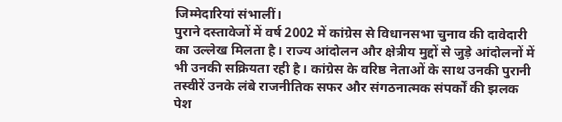जिम्मेदारियां संभालीं।
पुराने दस्तावेजों में वर्ष 2002 में कांग्रेस से विधानसभा चुनाव की दावेदारी का उल्लेख मिलता है। राज्य आंदोलन और क्षेत्रीय मुद्दों से जुड़े आंदोलनों में भी उनकी सक्रियता रही है। कांग्रेस के वरिष्ठ नेताओं के साथ उनकी पुरानी तस्वीरें उनके लंबे राजनीतिक सफर और संगठनात्मक संपर्कों की झलक पेश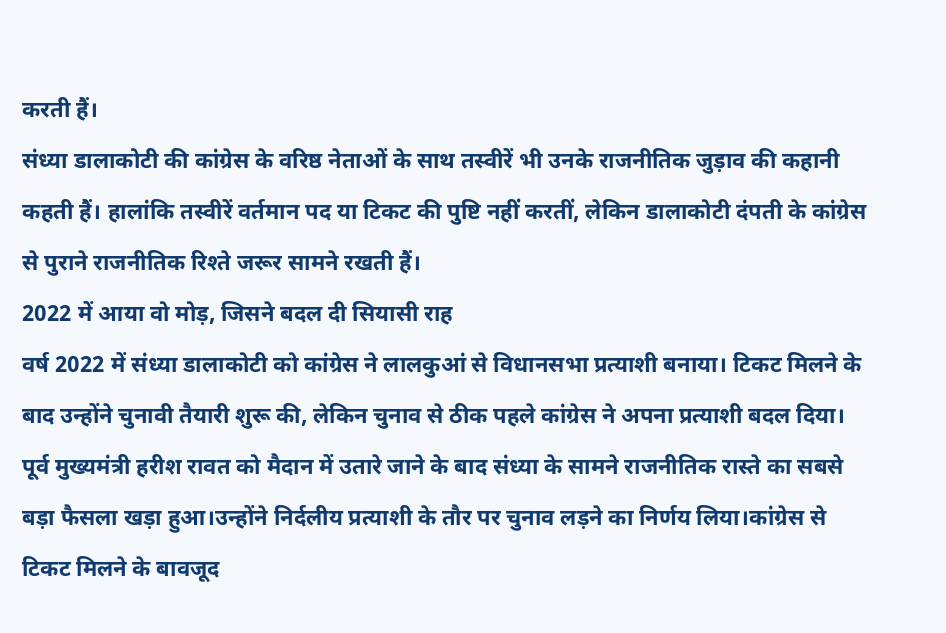करती हैं।
संध्या डालाकोटी की कांग्रेस के वरिष्ठ नेताओं के साथ तस्वीरें भी उनके राजनीतिक जुड़ाव की कहानी कहती हैं। हालांकि तस्वीरें वर्तमान पद या टिकट की पुष्टि नहीं करतीं, लेकिन डालाकोटी दंपती के कांग्रेस से पुराने राजनीतिक रिश्ते जरूर सामने रखती हैं।
2022 में आया वो मोड़, जिसने बदल दी सियासी राह
वर्ष 2022 में संध्या डालाकोटी को कांग्रेस ने लालकुआं से विधानसभा प्रत्याशी बनाया। टिकट मिलने के बाद उन्होंने चुनावी तैयारी शुरू की, लेकिन चुनाव से ठीक पहले कांग्रेस ने अपना प्रत्याशी बदल दिया। पूर्व मुख्यमंत्री हरीश रावत को मैदान में उतारे जाने के बाद संध्या के सामने राजनीतिक रास्ते का सबसे बड़ा फैसला खड़ा हुआ।उन्होंने निर्दलीय प्रत्याशी के तौर पर चुनाव लड़ने का निर्णय लिया।कांग्रेस से टिकट मिलने के बावजूद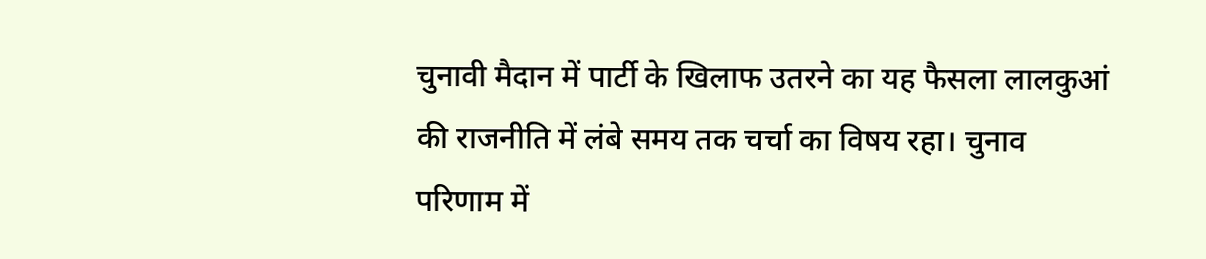चुनावी मैदान में पार्टी के खिलाफ उतरने का यह फैसला लालकुआं की राजनीति में लंबे समय तक चर्चा का विषय रहा। चुनाव परिणाम में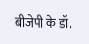बीजेपी के डॉ.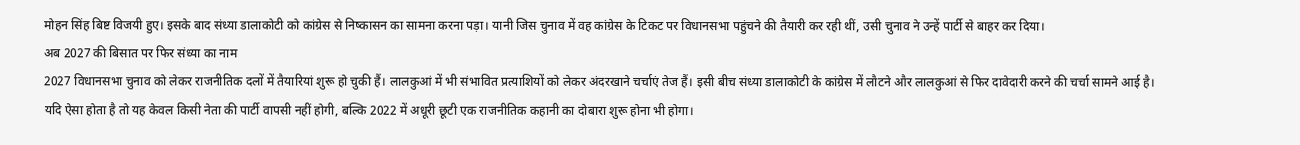मोहन सिंह बिष्ट विजयी हुए। इसके बाद संध्या डालाकोटी को कांग्रेस से निष्कासन का सामना करना पड़ा। यानी जिस चुनाव में वह कांग्रेस के टिकट पर विधानसभा पहुंचने की तैयारी कर रही थीं, उसी चुनाव ने उन्हें पार्टी से बाहर कर दिया।
अब 2027 की बिसात पर फिर संध्या का नाम
2027 विधानसभा चुनाव को लेकर राजनीतिक दलों में तैयारियां शुरू हो चुकी हैं। लालकुआं में भी संभावित प्रत्याशियों को लेकर अंदरखाने चर्चाएं तेज हैं। इसी बीच संध्या डालाकोटी के कांग्रेस में लौटने और लालकुआं से फिर दावेदारी करने की चर्चा सामने आई है।
यदि ऐसा होता है तो यह केवल किसी नेता की पार्टी वापसी नहीं होगी, बल्कि 2022 में अधूरी छूटी एक राजनीतिक कहानी का दोबारा शुरू होना भी होगा।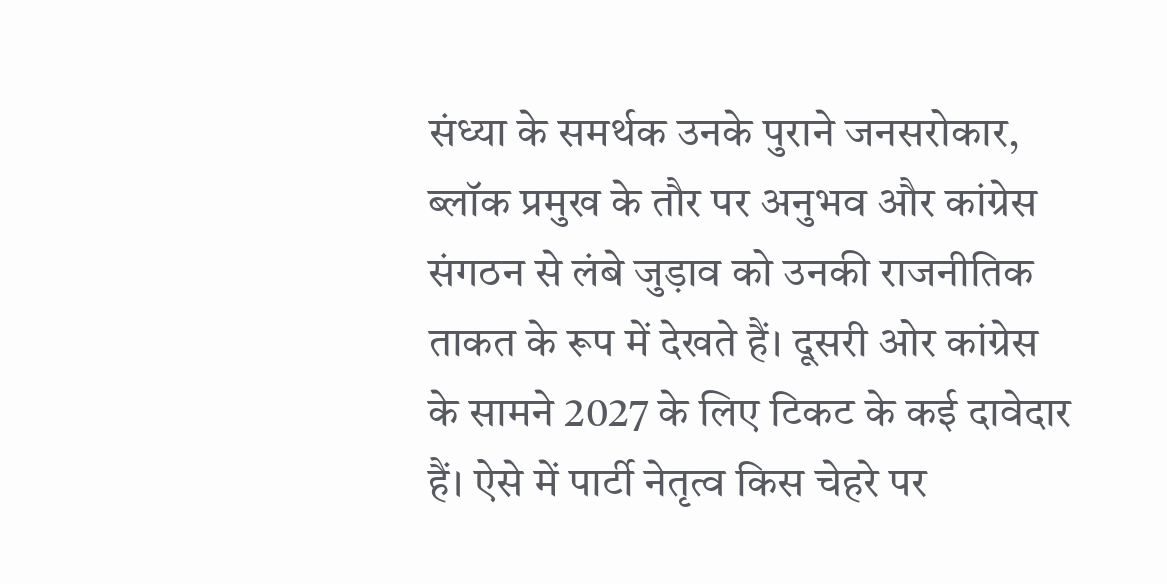संध्या के समर्थक उनके पुराने जनसरोकार, ब्लॉक प्रमुख के तौर पर अनुभव और कांग्रेस संगठन से लंबे जुड़ाव को उनकी राजनीतिक ताकत के रूप में देखते हैं। दूसरी ओर कांग्रेस के सामने 2027 के लिए टिकट के कई दावेदार हैं। ऐसे में पार्टी नेतृत्व किस चेहरे पर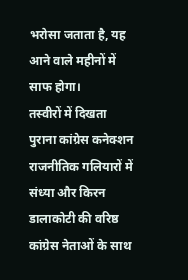भरोसा जताता है, यह आने वाले महीनों में साफ होगा।
तस्वीरों में दिखता पुराना कांग्रेस कनेक्शन
राजनीतिक गलियारों में संध्या और किरन डालाकोटी की वरिष्ठ कांग्रेस नेताओं के साथ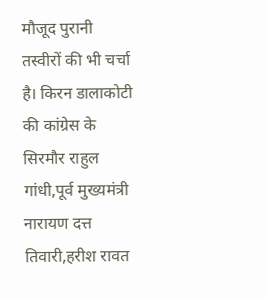मौजूद पुरानी तस्वीरों की भी चर्चा है। किरन डालाकोटी की कांग्रेस के सिरमौर राहुल गांधी,पूर्व मुख्यमंत्री नारायण दत्त तिवारी,हरीश रावत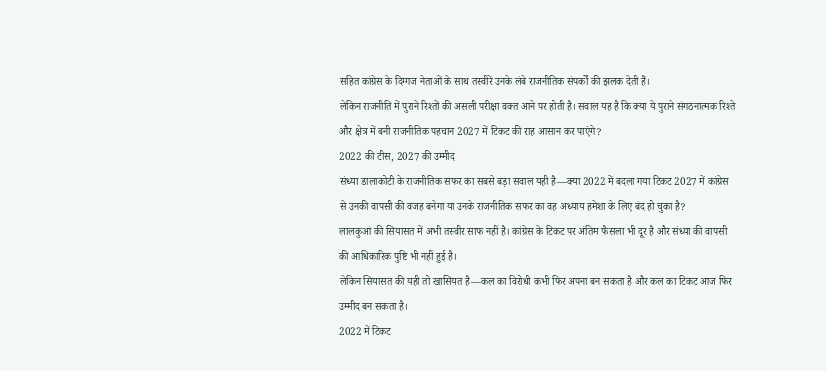सहित कांग्रेस के दिग्गज नेताओं के साथ तस्वीरें उनके लंबे राजनीतिक संपर्कों की झलक देती हैं।
लेकिन राजनीति में पुराने रिश्तों की असली परीक्षा वक्त आने पर होती है। सवाल यह है कि क्या ये पुराने संगठनात्मक रिश्ते और क्षेत्र में बनी राजनीतिक पहचान 2027 में टिकट की राह आसान कर पाएंगे?
2022 की टीस, 2027 की उम्मीद
संध्या डालाकोटी के राजनीतिक सफर का सबसे बड़ा सवाल यही है—क्या 2022 में बदला गया टिकट 2027 में कांग्रेस से उनकी वापसी की वजह बनेगा या उनके राजनीतिक सफर का वह अध्याय हमेशा के लिए बंद हो चुका है?
लालकुआं की सियासत में अभी तस्वीर साफ नहीं है। कांग्रेस के टिकट पर अंतिम फैसला भी दूर है और संध्या की वापसी की आधिकारिक पुष्टि भी नहीं हुई है।
लेकिन सियासत की यही तो खासियत है—कल का विरोधी कभी फिर अपना बन सकता है और कल का टिकट आज फिर उम्मीद बन सकता है।
2022 में टिकट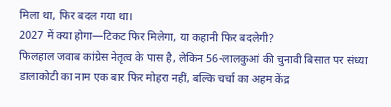मिला था, फिर बदल गया था।
2027 में क्या होगा—टिकट फिर मिलेगा, या कहानी फिर बदलेगी?
फिलहाल जवाब कांग्रेस नेतृत्व के पास है, लेकिन 56-लालकुआं की चुनावी बिसात पर संध्या डालाकोटी का नाम एक बार फिर मोहरा नहीं, बल्कि चर्चा का अहम केंद्र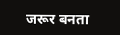जरूर बनता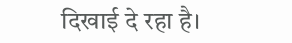दिखाई दे रहा है।